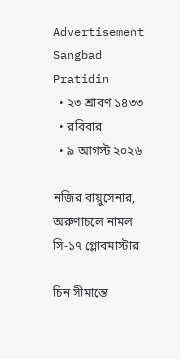Advertisement
Sangbad Pratidin
  • ২৩ শ্রাবণ ১৪৩৩
  • রবিবার
  • ৯ আগস্ট ২০২৬

নজির বায়ুসেনার, অরুণাচলে নামল সি-১৭ গ্লোবমাস্টার

চিন সীমান্তে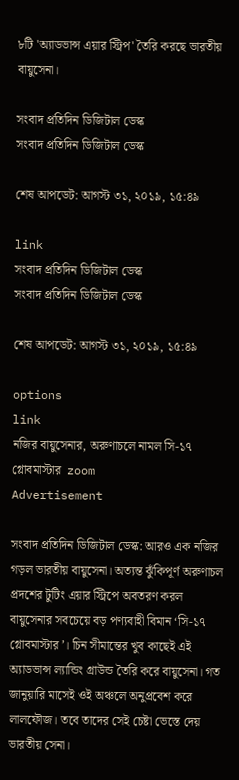৮টি 'অ্যাডভান্স এয়ার স্ট্রিপ' তৈরি করছে ভারতীয় বায়ুসেনা।

সংবাদ প্রতিদিন ডিজিটাল ডেস্ক
সংবাদ প্রতিদিন ডিজিটাল ডেস্ক

শেষ আপডেট: আগস্ট ৩১, ২০১৯, ১৫:৪৯

link
সংবাদ প্রতিদিন ডিজিটাল ডেস্ক
সংবাদ প্রতিদিন ডিজিটাল ডেস্ক

শেষ আপডেট: আগস্ট ৩১, ২০১৯, ১৫:৪৯

options
link
নজির বায়ুসেনার, অরুণাচলে নামল সি-১৭ গ্লোবমাস্টার  zoom
Advertisement

সংবাদ প্রতিদিন ডিজিটাল ডেস্ক: আরও এক নজির গড়ল ভারতীয় বায়ুসেনা। অত্যন্ত ঝুঁকিপূর্ণ অরুণাচল প্রদশের টুটিং এয়ার স্ট্রিপে অবতরণ করল বায়ুসেনার সবচেয়ে বড় পণ্যবাহী বিমান ‘সি-১৭ গ্লোবমাস্টার’। চিন সীমান্তের খুব কাছেই এই অ্যাডভান্স ল্যান্ডিং গ্রাউন্ড তৈরি করে বায়ুসেনা। গত জানুয়ারি মাসেই ওই অঞ্চলে অনুপ্রবেশ করে লালফৌজ। তবে তাদের সেই চেষ্টা ভেস্তে দেয় ভারতীয় সেনা।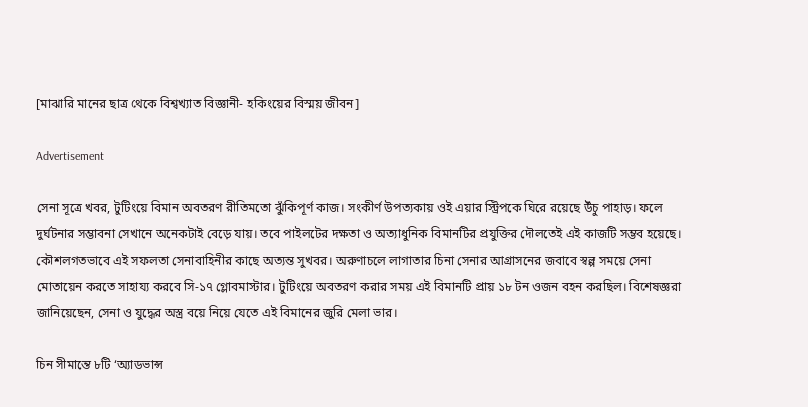[মাঝারি মানের ছাত্র থেকে বিশ্বখ্যাত বিজ্ঞানী- হকিংয়ের বিস্ময় জীবন]

Advertisement

সেনা সূত্রে খবর, টুটিংয়ে বিমান অবতরণ রীতিমতো ঝুঁকিপূর্ণ কাজ। সংকীর্ণ উপত্যকায় ওই এয়ার স্ট্রিপকে ঘিরে রয়েছে উঁচু পাহাড়। ফলে দুর্ঘটনার সম্ভাবনা সেখানে অনেকটাই বেড়ে যায়। তবে পাইলটের দক্ষতা ও অত্যাধুনিক বিমানটির প্রযুক্তির দৌলতেই এই কাজটি সম্ভব হয়েছে। কৌশলগতভাবে এই সফলতা সেনাবাহিনীর কাছে অত্যন্ত সুখবর। অরুণাচলে লাগাতার চিনা সেনার আগ্রাসনের জবাবে স্বল্প সময়ে সেনা মোতায়েন করতে সাহায্য করবে সি-১৭ গ্লোবমাস্টার। টুটিংয়ে অবতরণ করার সময় এই বিমানটি প্রায় ১৮ টন ওজন বহন করছিল। বিশেষজ্ঞরা জানিয়েছেন, সেনা ও যুদ্ধের অস্ত্র বয়ে নিয়ে যেতে এই বিমানের জুরি মেলা ভার।

চিন সীমান্তে ৮টি ‘অ্যাডভান্স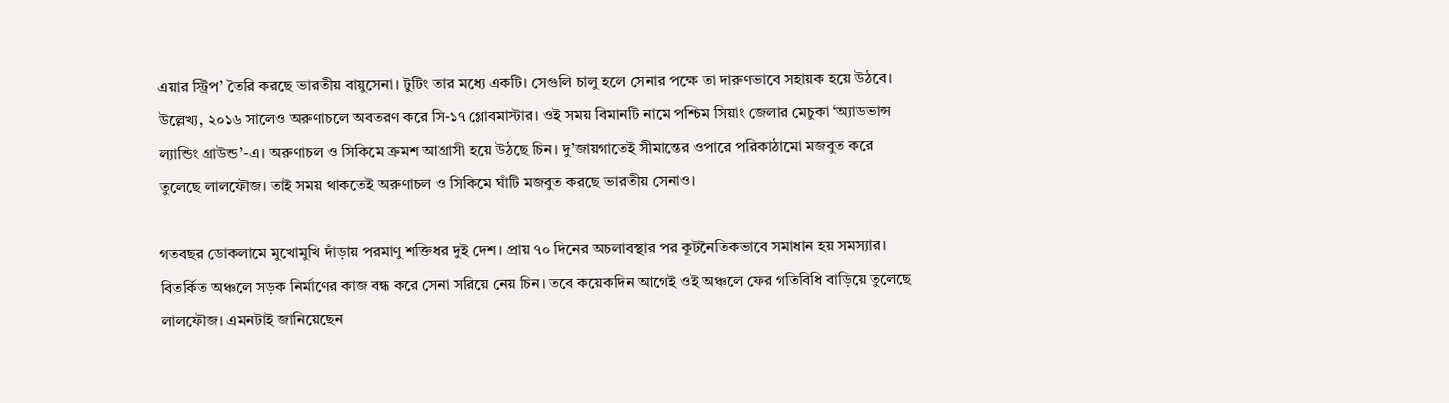এয়ার স্ট্রিপ’ তৈরি করছে ভারতীয় বায়ুসেনা। টুটিং তার মধ্যে একটি। সেগুলি চালু হলে সেনার পক্ষে তা দারুণভাবে সহায়ক হয়ে উঠবে। উল্লেখ্য, ২০১৬ সালেও অরুণাচলে অবতরণ করে সি-১৭ গ্লোবমাস্টার। ওই সময় বিমানটি নামে পশ্চিম সিয়াং জেলার মেচুকা ‘অ্যাডভান্স ল্যান্ডিং গ্রাউন্ড’-এ। অরুণাচল ও সিকিমে ক্রমশ আগ্রাসী হয়ে উঠছে চিন। দু’জায়গাতেই সীমান্তের ওপারে পরিকাঠামো মজবুত করে তুলেছে লালফৌজ। তাই সময় থাকতেই অরুণাচল ও সিকিমে ঘাঁটি মজবুত করছে ভারতীয় সেনাও।

গতবছর ডোকলামে মুখোমুখি দাঁড়ায় পরমাণু শক্তিধর দুই দেশ। প্রায় ৭০ দিনের অচলাবস্থার পর কূটনৈতিকভাবে সমাধান হয় সমস্যার। বিতর্কিত অঞ্চলে সড়ক নির্মাণের কাজ বন্ধ করে সেনা সরিয়ে নেয় চিন। তবে কয়েকদিন আগেই ওই অঞ্চলে ফের গতিবিধি বাড়িয়ে তুলেছে লালফৌজ। এমনটাই জানিয়েছেন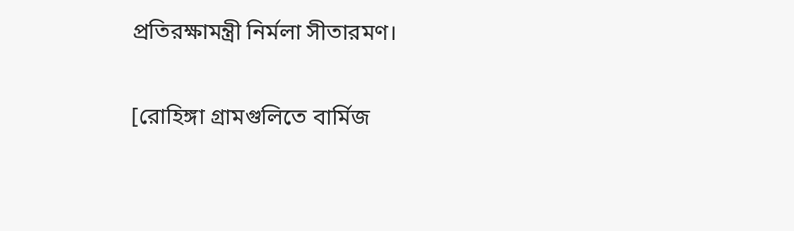প্রতিরক্ষামন্ত্রী নির্মলা সীতারমণ।

[রোহিঙ্গা গ্রামগুলিতে বার্মিজ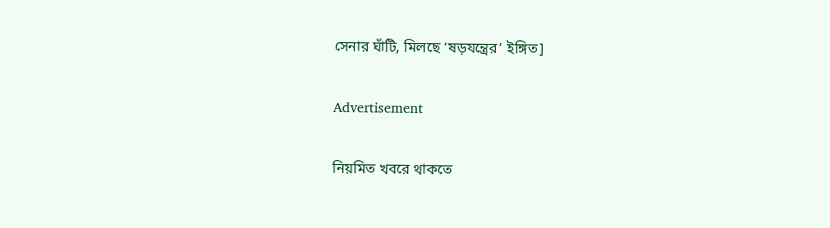সেনার ঘাঁটি, মিলছে ‘ষড়যন্ত্রের’ ইঙ্গিত]

Advertisement

নিয়মিত খবরে থাকতে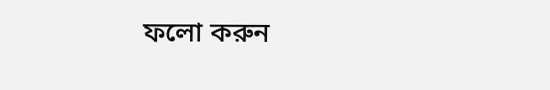ফলো করুন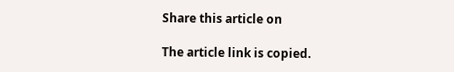Share this article on

The article link is copied.